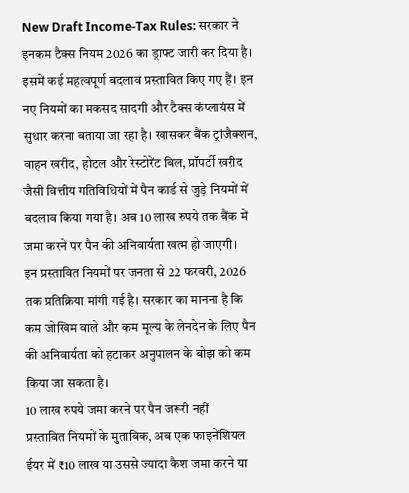New Draft Income-Tax Rules: सरकार ने इनकम टैक्स नियम 2026 का ड्राफ्ट जारी कर दिया है। इसमें कई महत्वपूर्ण बदलाव प्रस्तावित किए गए हैं। इन नए नियमों का मकसद सादगी और टैक्स कंप्लायंस में सुधार करना बताया जा रहा है। खासकर बैंक ट्रांजैक्शन, वाहन खरीद, होटल और रेस्टोरेंट बिल, प्रॉपर्टी खरीद जैसी वित्तीय गतिविधियों में पैन कार्ड से जुड़े नियमों में बदलाव किया गया है। अब 10 लाख रुपये तक बैंक में जमा करने पर पैन की अनिवार्यता खत्म हो जाएगी।
इन प्रस्तावित नियमों पर जनता से 22 फरवरी, 2026 तक प्रतिक्रिया मांगी गई है। सरकार का मानना है कि कम जोखिम वाले और कम मूल्य के लेनदेन के लिए पैन की अनिवार्यता को हटाकर अनुपालन के बोझ को कम किया जा सकता है।
10 लाख रुपये जमा करने पर पैन जरूरी नहीं
प्रस्तावित नियमों के मुताबिक, अब एक फाइनेंशियल ईयर में ₹10 लाख या उससे ज्यादा कैश जमा करने या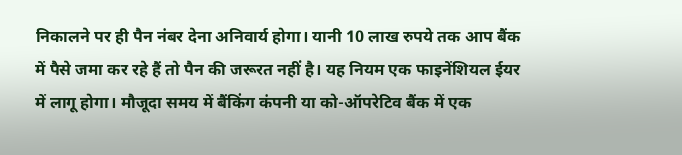निकालने पर ही पैन नंबर देना अनिवार्य होगा। यानी 10 लाख रुपये तक आप बैंक में पैसे जमा कर रहे हैं तो पैन की जरूरत नहीं है। यह नियम एक फाइनेंशियल ईयर में लागू होगा। मौजूदा समय में बैंकिंग कंपनी या को-ऑपरेटिव बैंक में एक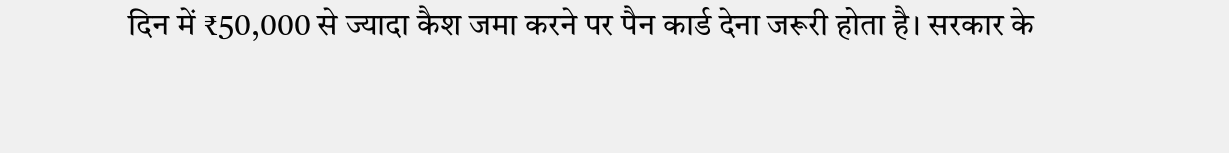दिन में ₹50,000 से ज्यादा कैश जमा करने पर पैन कार्ड देना जरूरी होता है। सरकार के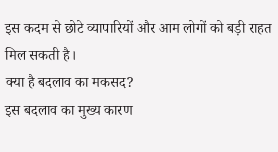इस कदम से छोटे व्यापारियों और आम लोगों को बड़ी राहत मिल सकती है।
क्या है बदलाव का मकसद?
इस बदलाव का मुख्य कारण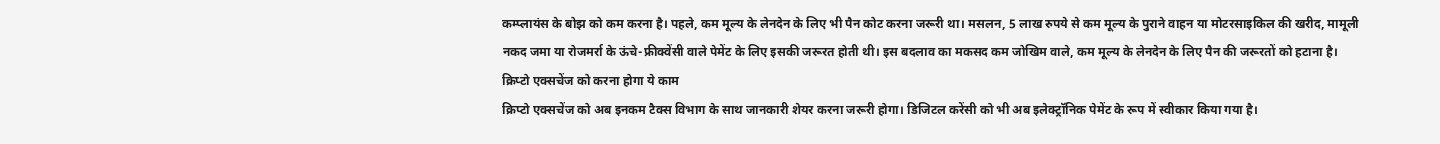कम्प्लायंस के बोझ को कम करना है। पहले, कम मूल्य के लेनदेन के लिए भी पैन कोट करना जरूरी था। मसलन, 5 लाख रुपये से कम मूल्य के पुराने वाहन या मोटरसाइकिल की खरीद, मामूली नकद जमा या रोजमर्रा के ऊंचे-फ्रीक्वेंसी वाले पेमेंट के लिए इसकी जरूरत होती थी। इस बदलाव का मकसद कम जोखिम वाले, कम मूल्य के लेनदेन के लिए पैन की जरूरतों को हटाना है।
क्रिप्टो एक्सचेंज को करना होगा ये काम
क्रिप्टो एक्सचेंज को अब इनकम टैक्स विभाग के साथ जानकारी शेयर करना जरूरी होगा। डिजिटल करेंसी को भी अब इलेक्ट्रॉनिक पेमेंट के रूप में स्वीकार किया गया है।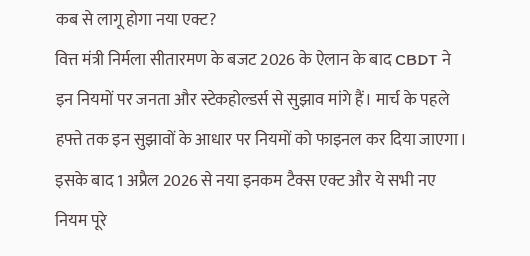कब से लागू होगा नया एक्ट?
वित्त मंत्री निर्मला सीतारमण के बजट 2026 के ऐलान के बाद CBDT ने इन नियमों पर जनता और स्टेकहोल्डर्स से सुझाव मांगे हैं। मार्च के पहले हफ्ते तक इन सुझावों के आधार पर नियमों को फाइनल कर दिया जाएगा। इसके बाद 1 अप्रैल 2026 से नया इनकम टैक्स एक्ट और ये सभी नए नियम पूरे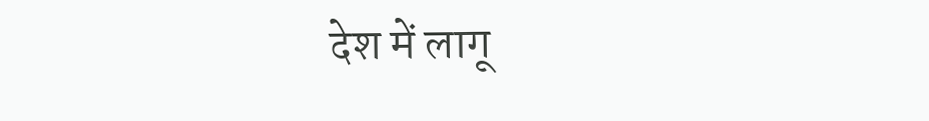देश में लागू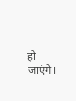हो जाएंगे।